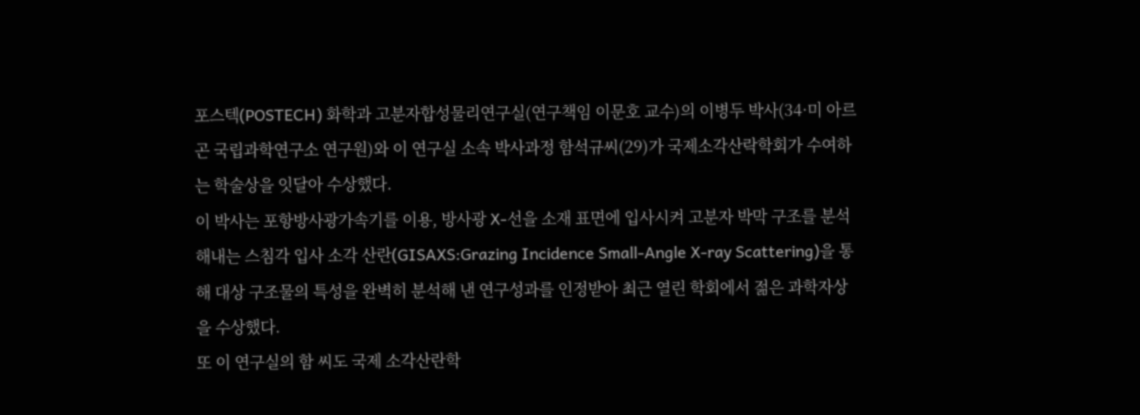포스텍(POSTECH) 화학과 고분자합성물리연구실(연구책임 이문호 교수)의 이병두 박사(34·미 아르곤 국립과학연구소 연구원)와 이 연구실 소속 박사과정 함석규씨(29)가 국제소각산락학회가 수여하는 학술상을 잇달아 수상했다.
이 박사는 포항방사광가속기를 이용, 방사광 X-선을 소재 표면에 입사시켜 고분자 박막 구조를 분석해내는 스침각 입사 소각 산란(GISAXS:Grazing Incidence Small-Angle X-ray Scattering)을 통해 대상 구조물의 특성을 완벽히 분석해 낸 연구성과를 인정받아 최근 열린 학회에서 젊은 과학자상을 수상했다.
또 이 연구실의 함 씨도 국제 소각산란학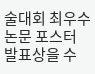술대회 최우수 논문 포스터 발표상을 수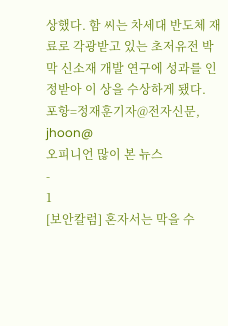상했다. 함 씨는 차세대 반도체 재료로 각광받고 있는 초저유전 박막 신소재 개발 연구에 성과를 인정받아 이 상을 수상하게 됐다.
포항=정재훈기자@전자신문, jhoon@
오피니언 많이 본 뉴스
-
1
[보안칼럼] 혼자서는 막을 수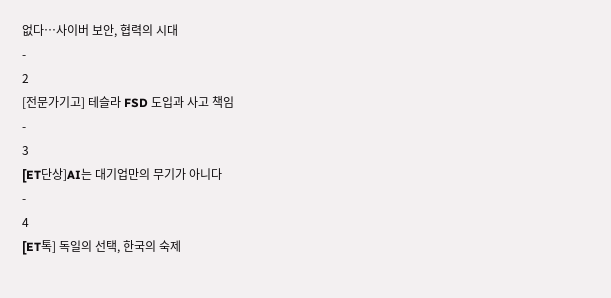없다…사이버 보안, 협력의 시대
-
2
[전문가기고] 테슬라 FSD 도입과 사고 책임
-
3
[ET단상]AI는 대기업만의 무기가 아니다
-
4
[ET톡] 독일의 선택, 한국의 숙제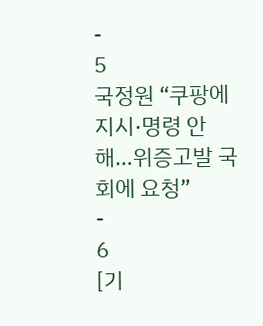-
5
국정원 “쿠팡에 지시·명령 안 해…위증고발 국회에 요청”
-
6
[기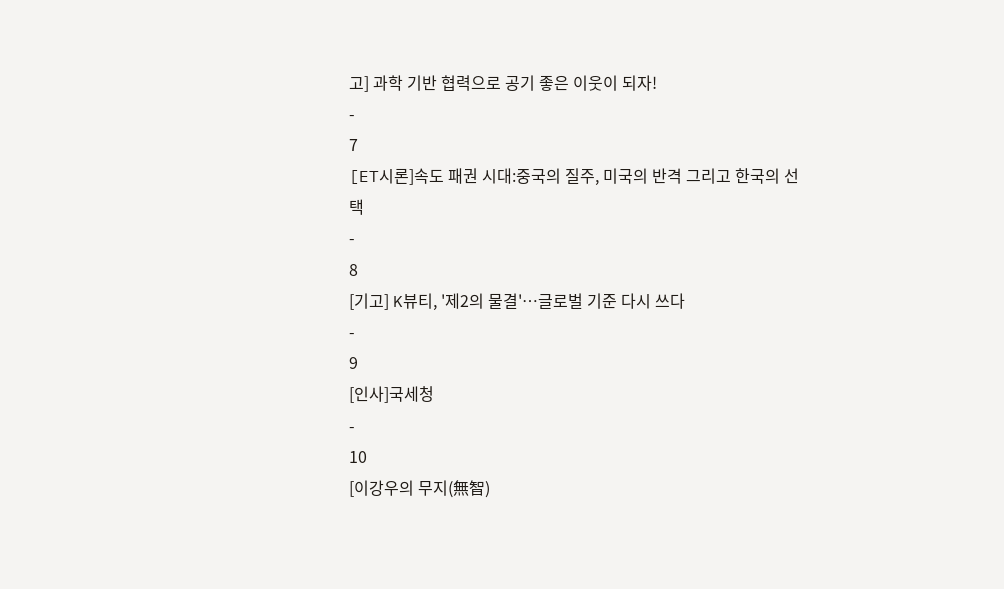고] 과학 기반 협력으로 공기 좋은 이웃이 되자!
-
7
[ET시론]속도 패권 시대:중국의 질주, 미국의 반격 그리고 한국의 선택
-
8
[기고] K뷰티, '제2의 물결'…글로벌 기준 다시 쓰다
-
9
[인사]국세청
-
10
[이강우의 무지(無智)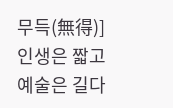무득(無得)]인생은 짧고 예술은 길다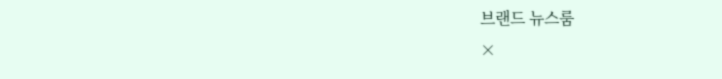브랜드 뉴스룸
×